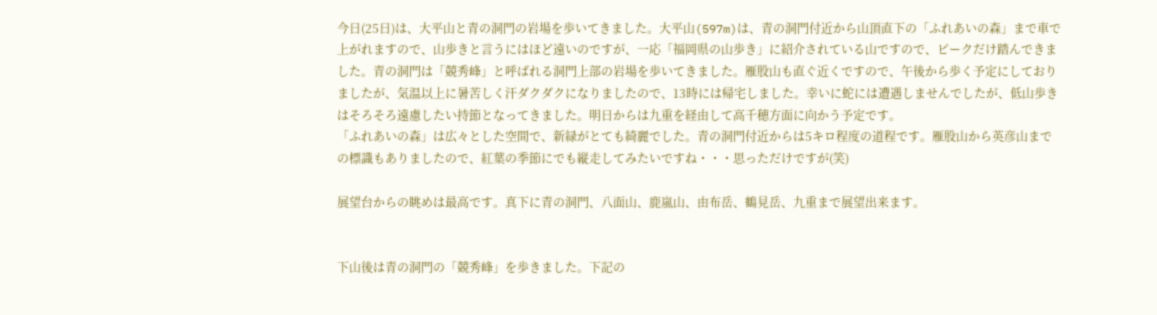今日(25日)は、大平山と青の洞門の岩場を歩いてきました。大平山(597m)は、青の洞門付近から山頂直下の「ふれあいの森」まで車で上がれますので、山歩きと言うにはほど遠いのですが、一応「福岡県の山歩き」に紹介されている山ですので、ピークだけ踏んできました。青の洞門は「競秀峰」と呼ばれる洞門上部の岩場を歩いてきました。雁股山も直ぐ近くですので、午後から歩く予定にしておりましたが、気温以上に暑苦しく汗ダクダクになりましたので、13時には帰宅しました。幸いに蛇には遭遇しませんでしたが、低山歩きはそろそろ遠慮したい持節となってきました。明日からは九重を経由して高千穂方面に向かう予定です。
「ふれあいの森」は広々とした空間で、新緑がとても綺麗でした。青の洞門付近からは5キロ程度の道程です。雁股山から英彦山までの標識もありましたので、紅葉の季節にでも縦走してみたいですね・・・思っただけですが(笑)

展望台からの眺めは最高です。真下に青の洞門、八面山、鹿嵐山、由布岳、鶴見岳、九重まで展望出来ます。


下山後は青の洞門の「競秀峰」を歩きました。下記の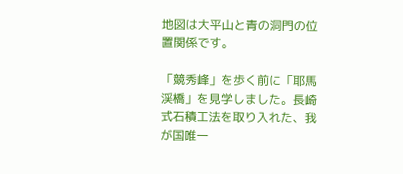地図は大平山と青の洞門の位置関係です。

「競秀峰」を歩く前に「耶馬渓橋」を見学しました。長崎式石積工法を取り入れた、我が国唯一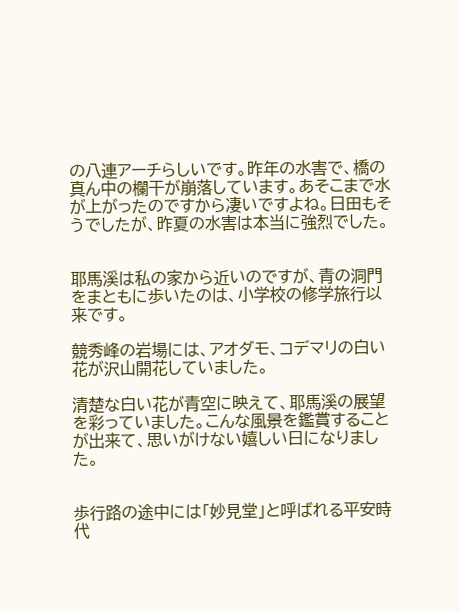の八連アーチらしいです。昨年の水害で、橋の真ん中の欄干が崩落しています。あそこまで水が上がったのですから凄いですよね。日田もそうでしたが、昨夏の水害は本当に強烈でした。


耶馬溪は私の家から近いのですが、青の洞門をまともに歩いたのは、小学校の修学旅行以来です。

競秀峰の岩場には、アオダモ、コデマリの白い花が沢山開花していました。

清楚な白い花が青空に映えて、耶馬溪の展望を彩っていました。こんな風景を鑑賞することが出来て、思いがけない嬉しい日になりました。


歩行路の途中には「妙見堂」と呼ばれる平安時代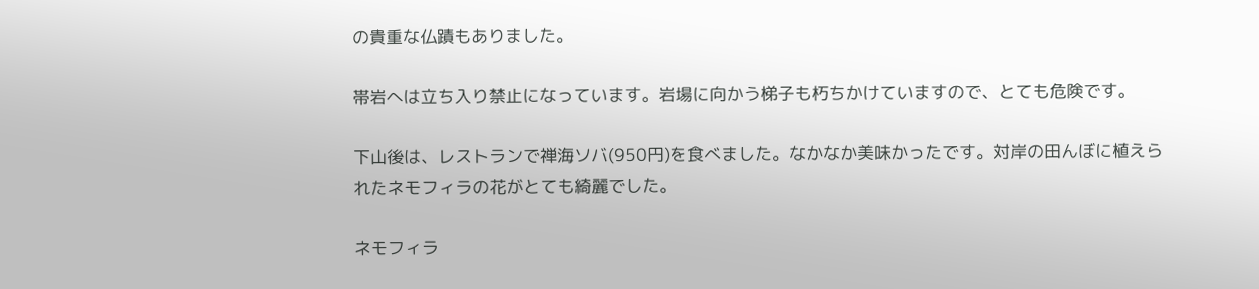の貴重な仏蹟もありました。

帯岩へは立ち入り禁止になっています。岩場に向かう梯子も朽ちかけていますので、とても危険です。

下山後は、レストランで禅海ソバ(950円)を食べました。なかなか美味かったです。対岸の田んぼに植えられたネモフィラの花がとても綺麗でした。

ネモフィラ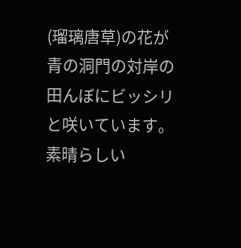(瑠璃唐草)の花が青の洞門の対岸の田んぼにビッシリと咲いています。素晴らしい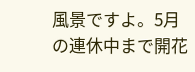風景ですよ。5月の連休中まで開花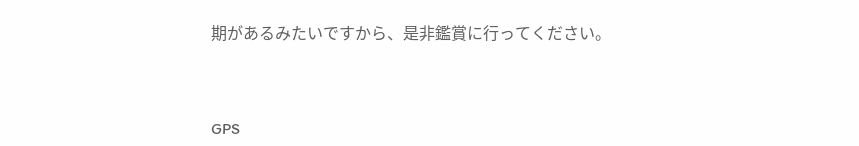期があるみたいですから、是非鑑賞に行ってください。



GPS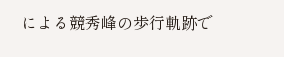による競秀峰の歩行軌跡で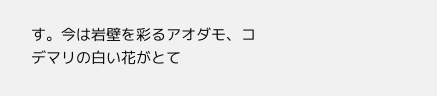す。今は岩壁を彩るアオダモ、コデマリの白い花がとて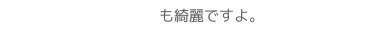も綺麗ですよ。